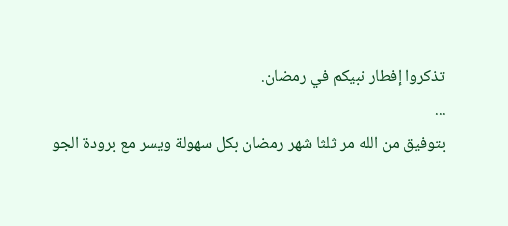تذكروا إفطار نبيكم في رمضان.
...
بتوفيق من الله مر ثلثا شهر رمضان بكل سهولة ويسر مع برودة الجو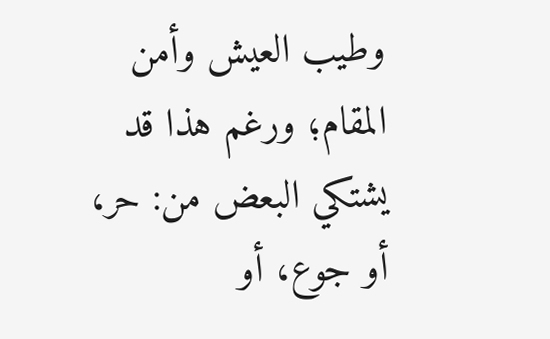وطيب العيش وأمن المقام؛ ورغم هذا قد يشتكي البعض من: حر، أو جوع، أو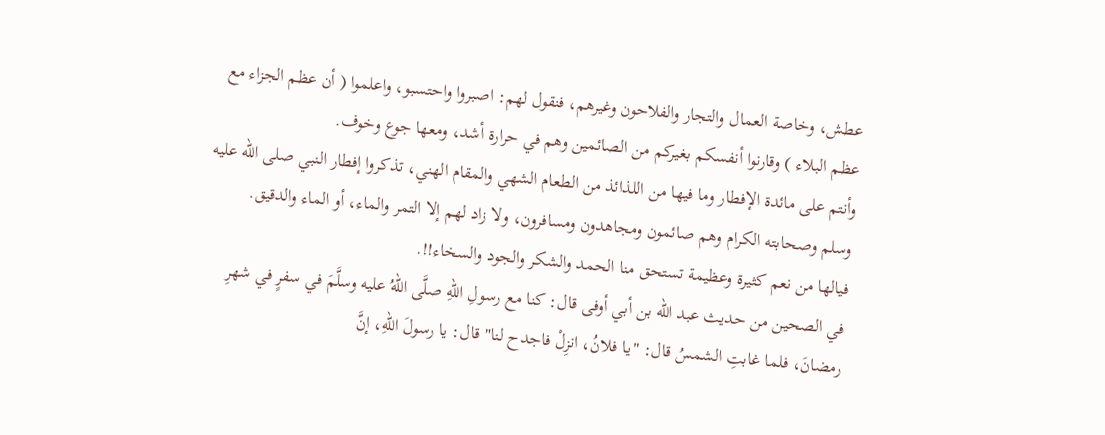عطش، وخاصة العمال والتجار والفلاحون وغيرهم، فنقول لهم: اصبروا واحتسبو، واعلموا ( أن عظم الجزاء مع عظم البلاء ) وقارنوا أنفسكم بغيركم من الصائمين وهم في حرارة أشد، ومعها جوع وخوف.
وأنتم على مائدة الإفطار وما فيها من اللذائذ من الطعام الشهي والمقام الهني، تذكروا إفطار النبي صلى الله عليه وسلم وصحابته الكرام وهم صائمون ومجاهدون ومسافرون، ولا زاد لهم إلا التمر والماء، أو الماء والدقيق.
فيالها من نعم كثيرة وعظيمة تستحق منا الحمد والشكر والجود والسخاء!!.
في الصحين من حديث عبد الله بن أبي أوفى قال: كنا مع رسولِ اللهِ صلَّى اللهُ عليه وسلَّمَ في سفرٍ في شهرِ رمضانَ، فلما غابتِ الشمسُ قال: "يا فلانُ، انزِلْ فاجدح لنا" قال: يا رسولَ اللهِ، إنَّ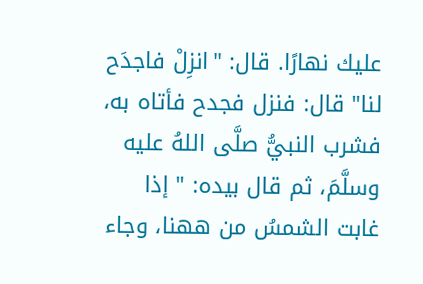عليك نهارًا. قال: "انزِلْ فاجدَح لنا" قال: فنزل فجدح فأتاه به، فشرب النبيُّ صلَّى اللهُ عليه وسلَّمَ، ثم قال بيده: " إذا غابت الشمسُ من ههنا، وجاء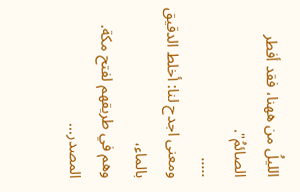الليلُ من ههنا، فقد أفطر الصائمُ".
.....
ومعنى اجدح لنا: أخلط الدقيق بالماء،
وهم في طريقهم لفتح مكة.
المصدر...